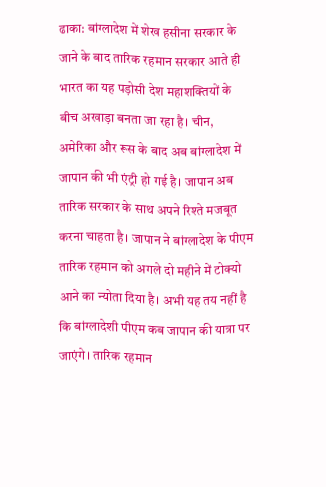ढाका: बांग्लादेश में शेख हसीना सरकार के जाने के बाद तारिक रहमान सरकार आते ही भारत का यह पड़ोसी देश महाशक्तियों के बीच अखाड़ा बनता जा रहा है। चीन, अमेरिका और रूस के बाद अब बांग्लादेश में जापान की भी एंट्री हो गई है। जापान अब तारिक सरकार के साथ अपने रिश्ते मजबूत करना चाहता है। जापान ने बांग्लादेश के पीएम तारिक रहमान को अगले दो महीने में टोक्यो आने का न्योता दिया है। अभी यह तय नहीं है कि बांग्लादेशी पीएम कब जापान की यात्रा पर जाएंगे। तारिक रहमान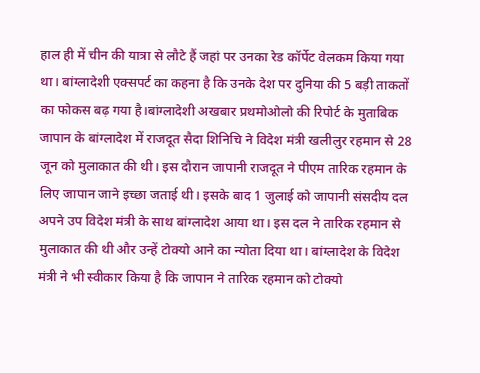हाल ही में चीन की यात्रा से लौटे हैं जहां पर उनका रेड कॉर्पेट वेलकम किया गया था। बांग्लादेशी एक्सपर्ट का कहना है कि उनके देश पर दुनिया की 5 बड़ी ताकतों का फोकस बढ़ गया है।बांग्लादेशी अखबार प्रथमोओलो की रिपोर्ट के मुताबिक जापान के बांग्लादेश में राजदूत सैदा शिनिचि ने विदेश मंत्री खलीलुर रहमान से 28 जून को मुलाकात की थी। इस दौरान जापानी राजदूत ने पीएम तारिक रहमान के लिए जापान जाने इच्छा जताई थी। इसके बाद 1 जुलाई को जापानी संसदीय दल अपने उप विदेश मंत्री के साथ बांग्लादेश आया था। इस दल ने तारिक रहमान से मुलाकात की थी और उन्हें टोक्यो आने का न्योता दिया था। बांग्लादेश के विदेश मंत्री ने भी स्वीकार किया है कि जापान ने तारिक रहमान को टोक्यो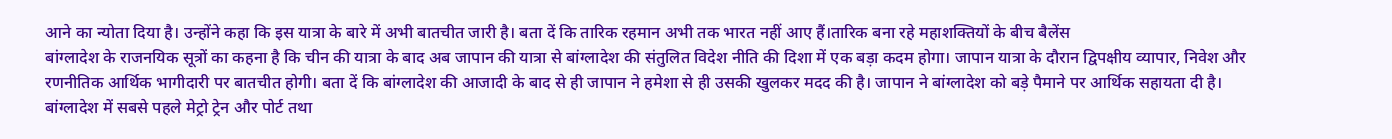आने का न्योता दिया है। उन्होंने कहा कि इस यात्रा के बारे में अभी बातचीत जारी है। बता दें कि तारिक रहमान अभी तक भारत नहीं आए हैं।तारिक बना रहे महाशक्तियों के बीच बैलेंस
बांग्लादेश के राजनयिक सूत्रों का कहना है कि चीन की यात्रा के बाद अब जापान की यात्रा से बांग्लादेश की संतुलित विदेश नीति की दिशा में एक बड़ा कदम होगा। जापान यात्रा के दौरान द्विपक्षीय व्यापार, निवेश और रणनीतिक आर्थिक भागीदारी पर बातचीत होगी। बता दें कि बांग्लादेश की आजादी के बाद से ही जापान ने हमेशा से ही उसकी खुलकर मदद की है। जापान ने बांग्लादेश को बड़े पैमाने पर आर्थिक सहायता दी है। बांग्लादेश में सबसे पहले मेट्रो ट्रेन और पोर्ट तथा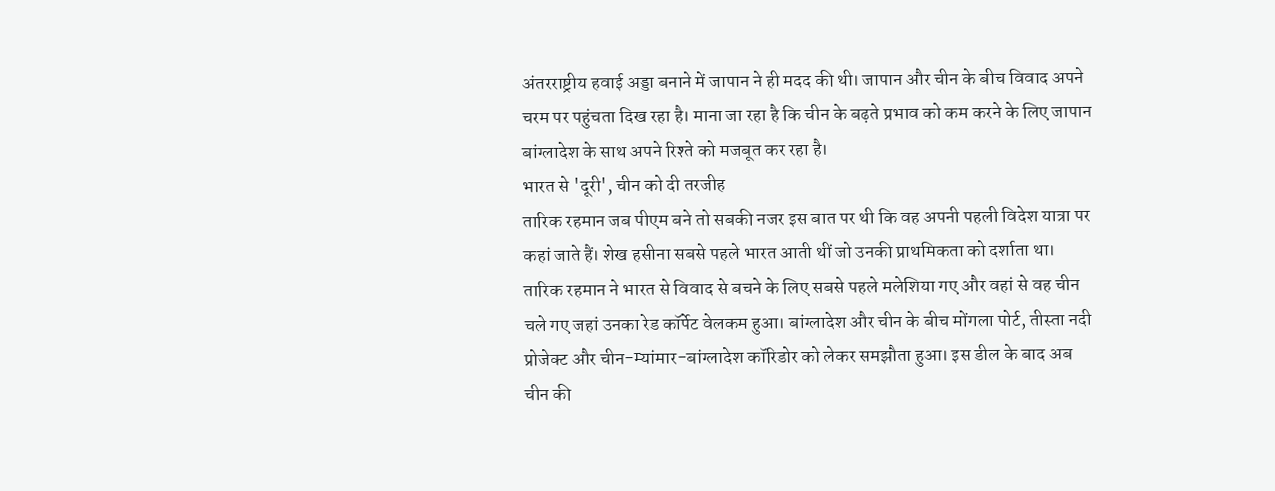अंतरराष्ट्रीय हवाई अड्डा बनाने में जापान ने ही मदद की थी। जापान और चीन के बीच विवाद अपने चरम पर पहुंचता दिख रहा है। माना जा रहा है कि चीन के बढ़ते प्रभाव को कम करने के लिए जापान बांग्लादेश के साथ अपने रिश्ते को मजबूत कर रहा है।
भारत से 'दूरी', चीन को दी तरजीह
तारिक रहमान जब पीएम बने तो सबकी नजर इस बात पर थी कि वह अपनी पहली विदेश यात्रा पर कहां जाते हैं। शेख हसीना सबसे पहले भारत आती थीं जो उनकी प्राथमिकता को दर्शाता था। तारिक रहमान ने भारत से विवाद से बचने के लिए सबसे पहले मलेशिया गए और वहां से वह चीन चले गए जहां उनका रेड कॉर्पेट वेलकम हुआ। बांग्लादेश और चीन के बीच मोंगला पोर्ट, तीस्ता नदी प्रोजेक्ट और चीन-म्यांमार-बांग्लादेश कॉरिडोर को लेकर समझौता हुआ। इस डील के बाद अब चीन की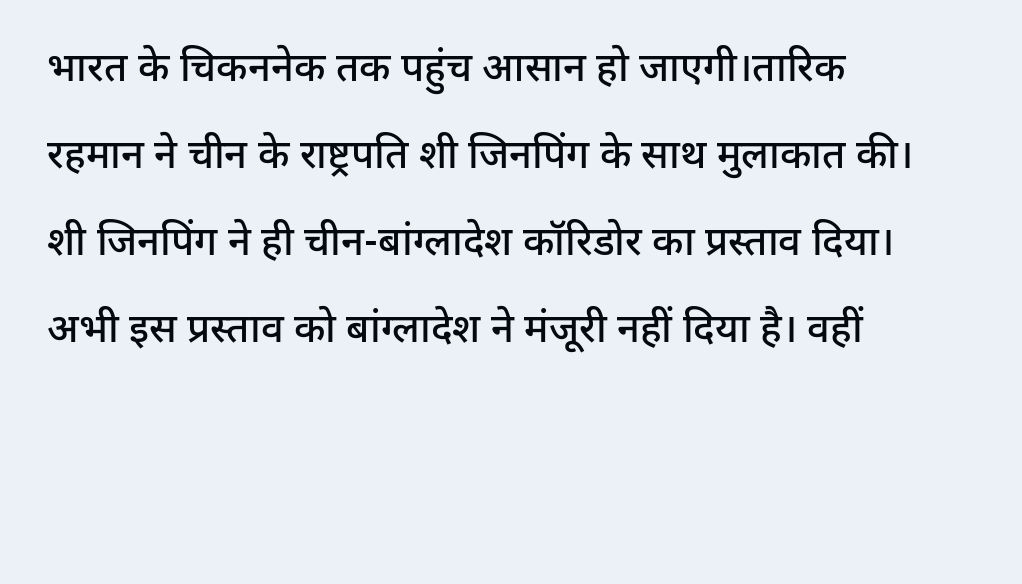भारत के चिकननेक तक पहुंच आसान हो जाएगी।तारिक रहमान ने चीन के राष्ट्रपति शी जिनपिंग के साथ मुलाकात की। शी जिनपिंग ने ही चीन-बांग्लादेश कॉरिडोर का प्रस्ताव दिया। अभी इस प्रस्ताव को बांग्लादेश ने मंजूरी नहीं दिया है। वहीं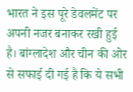भारत ने इस पूरे डेवलमेंट पर अपनी नजर बनाकर रखी हुई है। बांग्लादेश और चीन की ओर से सफाई दी गई है कि ये सभी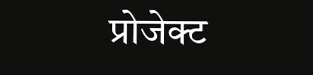प्रोजेक्ट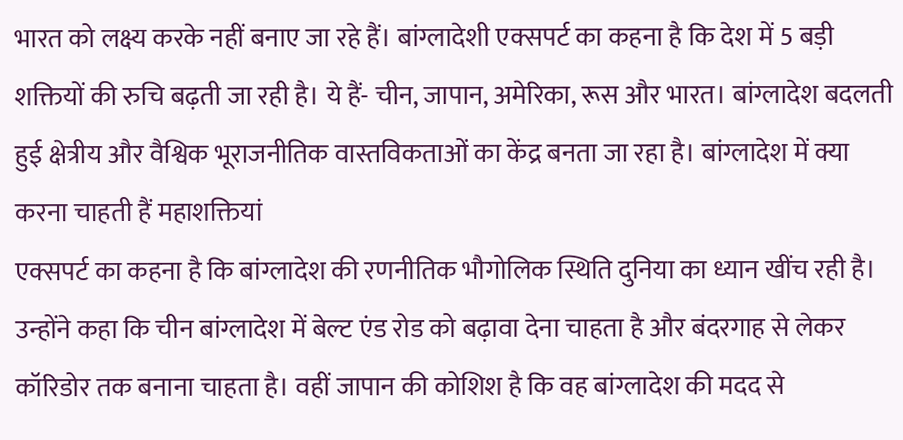भारत को लक्ष्य करके नहीं बनाए जा रहे हैं। बांग्लादेशी एक्सपर्ट का कहना है कि देश में 5 बड़ी शक्तियों की रुचि बढ़ती जा रही है। ये हैं- चीन, जापान, अमेरिका, रूस और भारत। बांग्लादेश बदलती हुई क्षेत्रीय और वैश्विक भूराजनीतिक वास्तविकताओं का केंद्र बनता जा रहा है। बांग्लादेश में क्या करना चाहती हैं महाशक्तियां
एक्सपर्ट का कहना है कि बांग्लादेश की रणनीतिक भौगोलिक स्थिति दुनिया का ध्यान खींच रही है। उन्होंने कहा कि चीन बांग्लादेश में बेल्ट एंड रोड को बढ़ावा देना चाहता है और बंदरगाह से लेकर कॉरिडोर तक बनाना चाहता है। वहीं जापान की कोशिश है कि वह बांग्लादेश की मदद से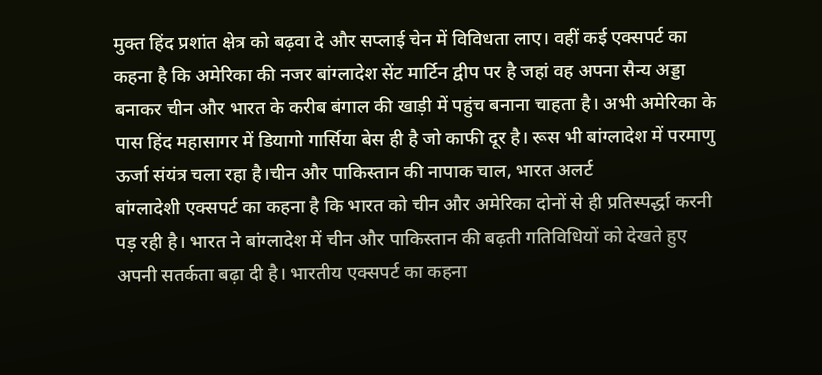मुक्त हिंद प्रशांत क्षेत्र को बढ़वा दे और सप्लाई चेन में विविधता लाए। वहीं कई एक्सपर्ट का कहना है कि अमेरिका की नजर बांग्लादेश सेंट मार्टिन द्वीप पर है जहां वह अपना सैन्य अड्डा बनाकर चीन और भारत के करीब बंगाल की खाड़ी में पहुंच बनाना चाहता है। अभी अमेरिका के पास हिंद महासागर में डियागो गार्सिया बेस ही है जो काफी दूर है। रूस भी बांग्लादेश में परमाणु ऊर्जा संयंत्र चला रहा है।चीन और पाकिस्तान की नापाक चाल, भारत अलर्ट
बांग्लादेशी एक्सपर्ट का कहना है कि भारत को चीन और अमेरिका दोनों से ही प्रतिस्पर्द्धा करनी पड़ रही है। भारत ने बांग्लादेश में चीन और पाकिस्तान की बढ़ती गतिविधियों को देखते हुए अपनी सतर्कता बढ़ा दी है। भारतीय एक्सपर्ट का कहना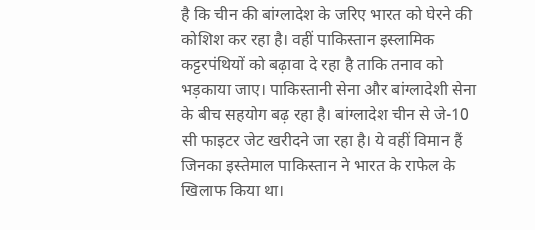है कि चीन की बांग्लादेश के जरिए भारत को घेरने की कोशिश कर रहा है। वहीं पाकिस्तान इस्लामिक कट्टरपंथियों को बढ़ावा दे रहा है ताकि तनाव को भड़काया जाए। पाकिस्तानी सेना और बांग्लादेशी सेना के बीच सहयोग बढ़ रहा है। बांग्लादेश चीन से जे-10 सी फाइटर जेट खरीदने जा रहा है। ये वहीं विमान हैं जिनका इस्तेमाल पाकिस्तान ने भारत के राफेल के खिलाफ किया था।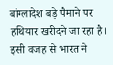बांग्लादेश बड़े पैमाने पर हथियार खरीदने जा रहा है। इसी वजह से भारत ने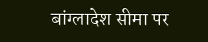बांग्लादेश सीमा पर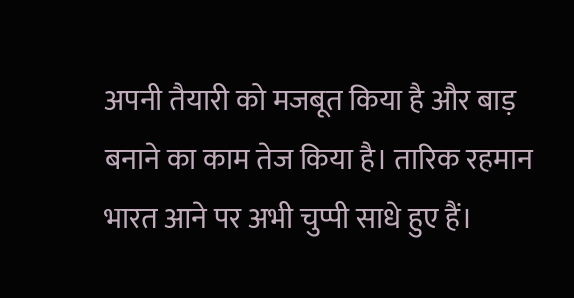अपनी तैयारी को मजबूत किया है और बाड़ बनाने का काम तेज किया है। तारिक रहमान भारत आने पर अभी चुप्पी साधे हुए हैं।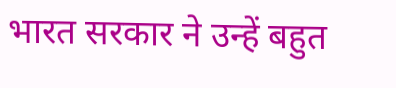भारत सरकार ने उन्हें बहुत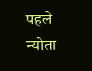पहले न्योता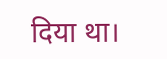दिया था।